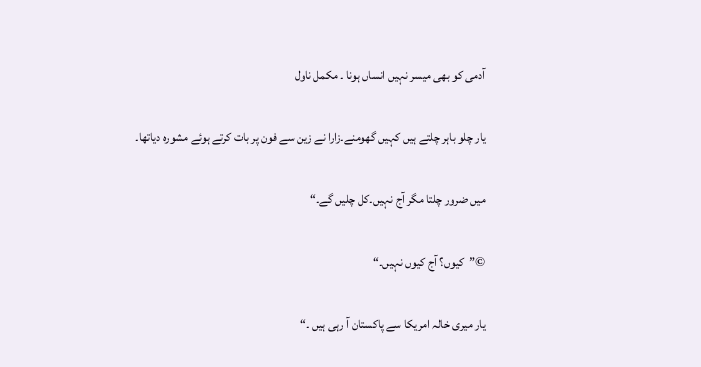آدمی کو بھی میسر نہیں انساں ہونا ۔ مکمل ناول

یار چلو باہر چلتے ہیں کہیں گھومنے۔زارا نے زین سے فون پر بات کرتے ہوئے مشورہ دیاتھا۔

میں ضرور چلتا مگر آج نہیں۔کل چلیں گے۔“

©”کیوں؟ آج کیوں نہیں۔“

یار میری خالہ امریکا سے پاکستان آ رہی ہیں ۔“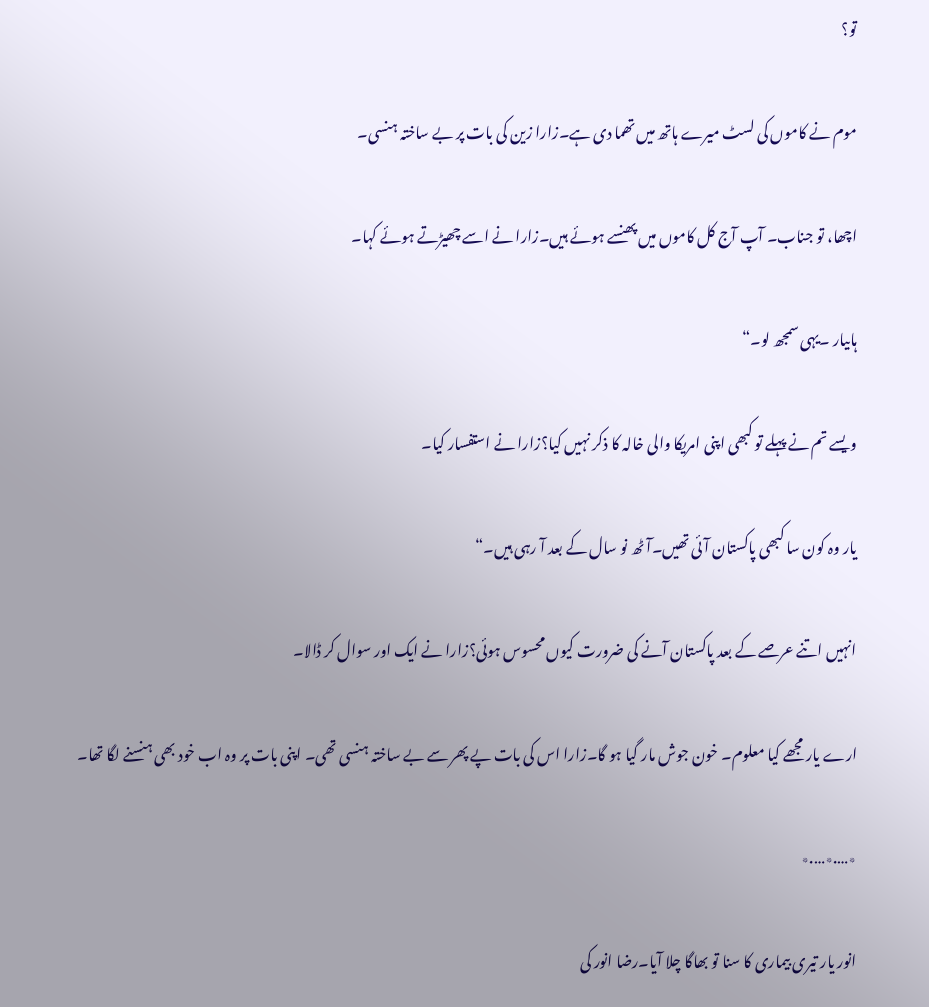تو؟

موم نے کاموں کی لسٹ میرے ہاتھ میں تھما دی ہے۔زارا زین کی بات پر بے ساختہ ہنسی۔

اچھا، تو جناب۔ آپ آج کل کاموں میں پھنسے ہوئے ہیں۔زارا نے اسے چھیڑتے ہوئے کہا۔

ہاںیار ۔یہی سمجھ لو۔“

ویسے تم نے پہلے تو کبھی اپنی امریکا والی خالہ کا ذکر نہیں کیا؟زارا نے استفسار کیا۔

یار وہ کون سا کبھی پاکستان آئی تھیں۔آٹھ نو سال کے بعد آ رہی ہیں۔“

انہیں اتنے عرصے کے بعد پاکستان آنے کی ضرورت کیوں محسوس ہوئی؟زارا نے ایک اور سوال کر ڈالا۔

ارے یار مجھے کیا معلوم۔ خون جوش مار گیا ہو گا۔زارا اس کی بات پے پھر سے بے ساختہ ہنسی تھی۔ اپنی بات پر وہ اب خود بھی ہنسنے لگا تھا۔

٭….٭….٭

انور یار تیری بیماری کا سنا تو بھاگا چلا آیا۔رضا انور کی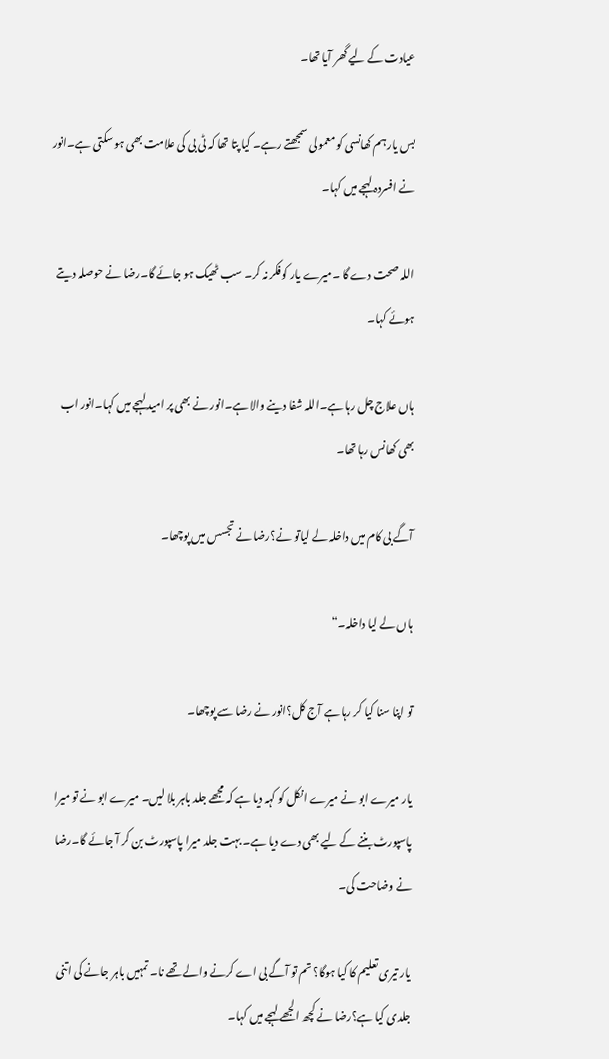عیادت کے لیے گھر آیا تھا۔

بس یار ہم کھانسی کو معمولی سمجھتے رہے۔ کیا پتا تھا کہ ٹی بی کی علامت بھی ہو سکتی ہے۔انور نے افسردہ لہجے میں کہا۔

اللہ صحت دے گا ۔میرے یار کوفکر نہ کر۔ سب ٹھیک ہو جائے گا۔رضا نے حوصلہ دیتے ہوئے کہا۔

ہاں علاج چل رہا ہے۔اللہ شفا دینے والا ہے۔انور نے بھی پر امید لہجے میں کہا۔انور اب بھی کھانس رہا تھا۔

آگے بی کام میں داخلہ لے لیاتو نے؟رضا نے تجسس میں پوچھا۔

ہاں لے لیا داخلہ۔“

تو اپنا سنا کیا کر رہا ہے آج کل؟انور نے رضا سے پوچھا۔

یار میرے ابو نے میرے انکل کو کہہ دیا ہے کہ مجھے جلد باہر بلا لیں۔ میرے ابو نے تو میرا پاسپورٹ بننے کے لیے بھی دے دیا ہے۔ بہت جلد میرا پاسپورٹ بن کر آ جائے گا۔رضا نے وضاحت کی۔

یار تیری تعلیم کا کیا ہوگا؟ تم تو آگے بی اے کرنے والے تھے نا۔ تمہیں باہر جانے کی اتنی جلدی کیا ہے؟رضا نے کچھ الجھے لہجے میں کہا۔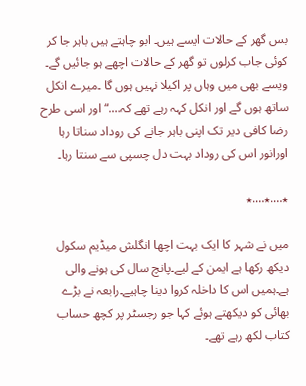بس گھر کے حالات ایسے ہیں۔ ابو چاہتے ہیں باہر جا کر کوئی جاب کرلوں تو گھر کے حالات اچھے ہو جائیں گے۔ ویسے بھی میں وہاں پر اکیلا نہیں ہوں گا ۔میرے انکل ساتھ ہوں گے اور انکل کہہ رہے تھے کہ….“ اور اسی طرح رضا کافی دیر تک اپنی باہر جانے کی روداد سناتا رہا اورانور اس کی روداد بہت دل چسپی سے سنتا رہا۔

٭….٭….٭

میں نے شہر کا ایک بہت اچھا انگلش میڈیم سکول دیکھ رکھا ہے ایمن کے لیے۔پانچ سال کی ہونے والی ہے۔ہمیں اس کا داخلہ کروا دینا چاہیے۔رابعہ نے بڑے بھائی کو دیکھتے ہوئے کہا جو رجسٹر پر کچھ حساب کتاب لکھ رہے تھے۔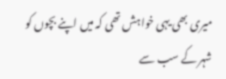میری بھی یہی خواہش تھی کہ میں اپنے بچوں کو شہر کے سب سے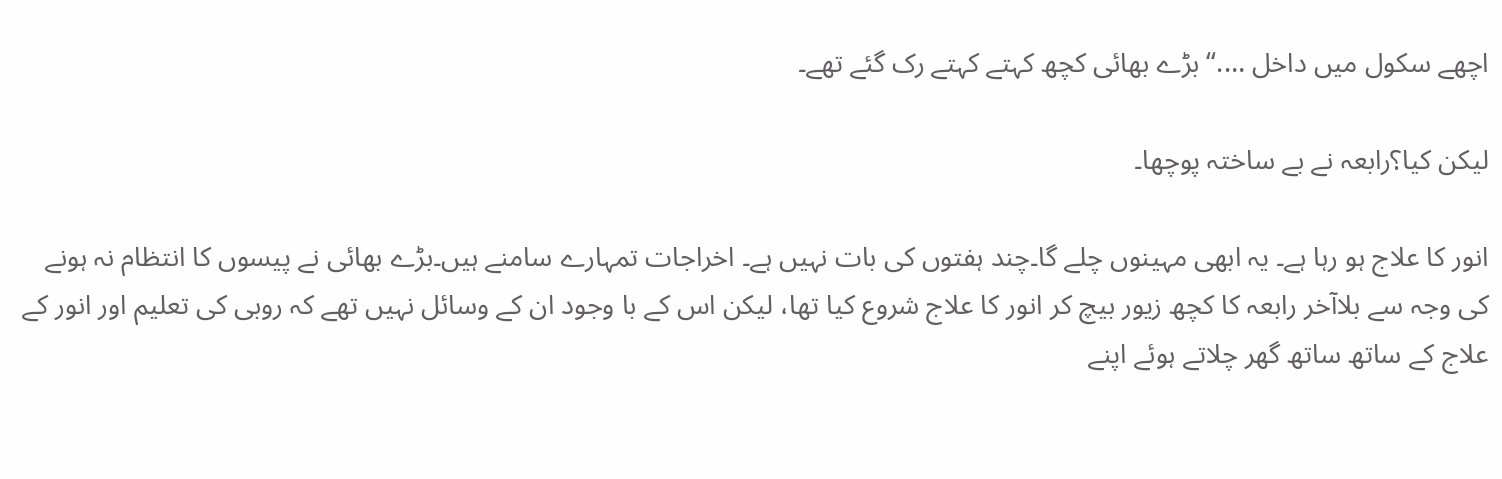اچھے سکول میں داخل ….“ بڑے بھائی کچھ کہتے کہتے رک گئے تھے۔

لیکن کیا؟رابعہ نے بے ساختہ پوچھا۔

انور کا علاج ہو رہا ہے۔ یہ ابھی مہینوں چلے گا۔چند ہفتوں کی بات نہیں ہے۔ اخراجات تمہارے سامنے ہیں۔بڑے بھائی نے پیسوں کا انتظام نہ ہونے کی وجہ سے بلاآخر رابعہ کا کچھ زیور بیچ کر انور کا علاج شروع کیا تھا، لیکن اس کے با وجود ان کے وسائل نہیں تھے کہ روبی کی تعلیم اور انور کے علاج کے ساتھ ساتھ گھر چلاتے ہوئے اپنے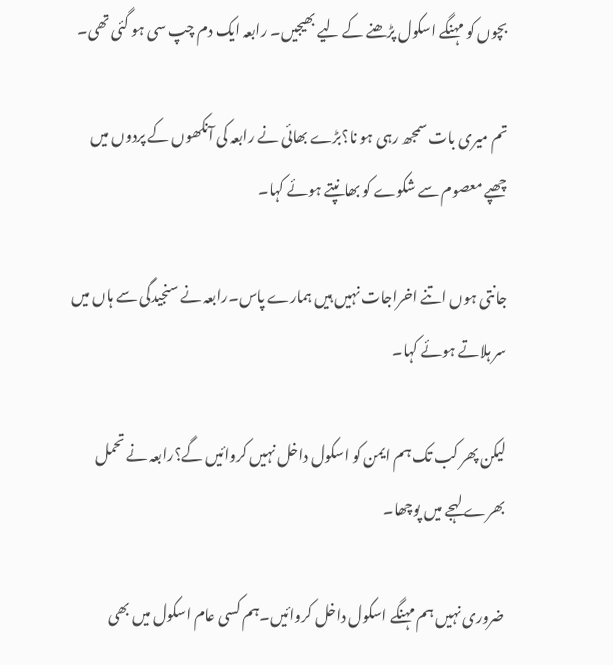بچوں کو مہنگے اسکول پڑھنے کے لیے بھیجیں۔ رابعہ ایک دم چپ سی ہو گئی تھی۔

تم میری بات سمجھ رہی ہو نا؟بڑے بھائی نے رابعہ کی آنکھوں کے پردوں میں چھپے معصوم سے شکوے کو بھانپتے ہوئے کہا۔

جانتی ہوں اتنے اخراجات نہیں ہیں ہمارے پاس۔رابعہ نے سنجیدگی سے ہاں میں سر ہلاتے ہوئے کہا۔

لیکن پھر کب تک ہم ایمن کو اسکول داخل نہیں کروائیں گے؟رابعہ نے تحمل بھرے لہجے میں پوچھا۔

ضروری نہیں ہم مہنگے اسکول داخل کروائیں۔ہم کسی عام اسکول میں بھی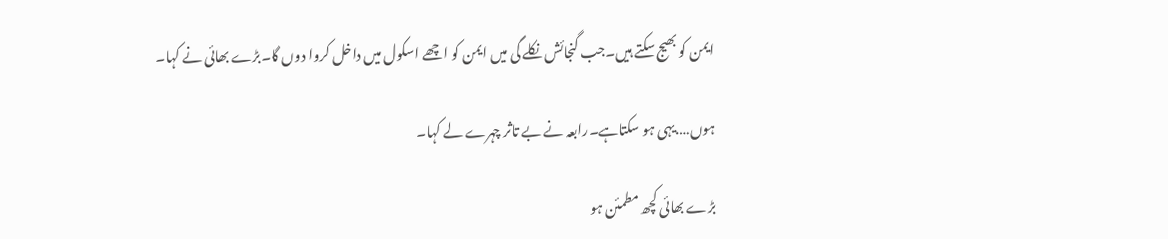ایمن کو بھیج سکتے ہیں۔جب گنجائش نکلے گی میں ایمن کو اچھے اسکول میں داخل کروا دوں گا۔بڑے بھائی نے کہا۔

ہوں….یہی ہو سکتاہے۔رابعہ نے بے تاثر چہرے لے کہا۔

بڑے بھائی کچھ مطمئن ہو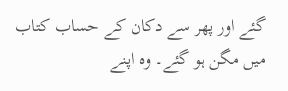گئے اور پھر سے دکان کے حساب کتاب میں مگن ہو گئے۔ وہ اپنے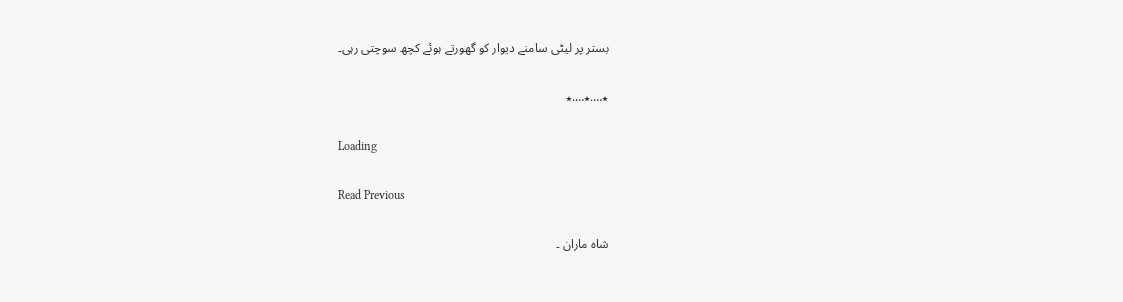بستر پر لیٹی سامنے دیوار کو گھورتے ہوئے کچھ سوچتی رہی۔

٭….٭….٭

Loading

Read Previous

شاہ ماران ۔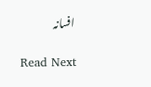افسانہ

Read Next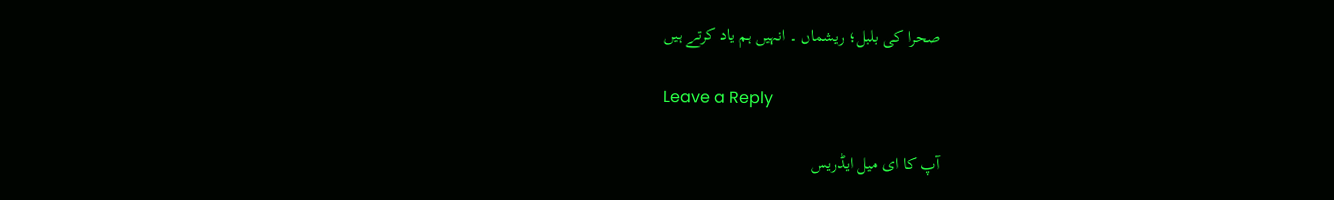صحرا کی بلبل؛ ریشماں ۔ انہیں ہم یاد کرتے ہیں

Leave a Reply

آپ کا ای میل ایڈریس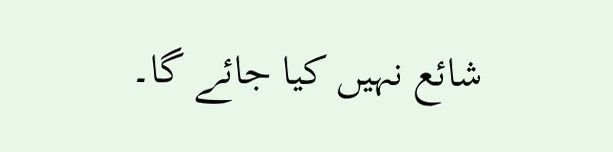شائع نہیں کیا جائے گا۔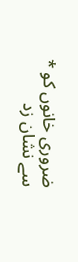ضروری خانوں کو * سے نشان زد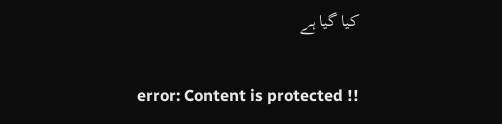کیا گیا ہے

error: Content is protected !!